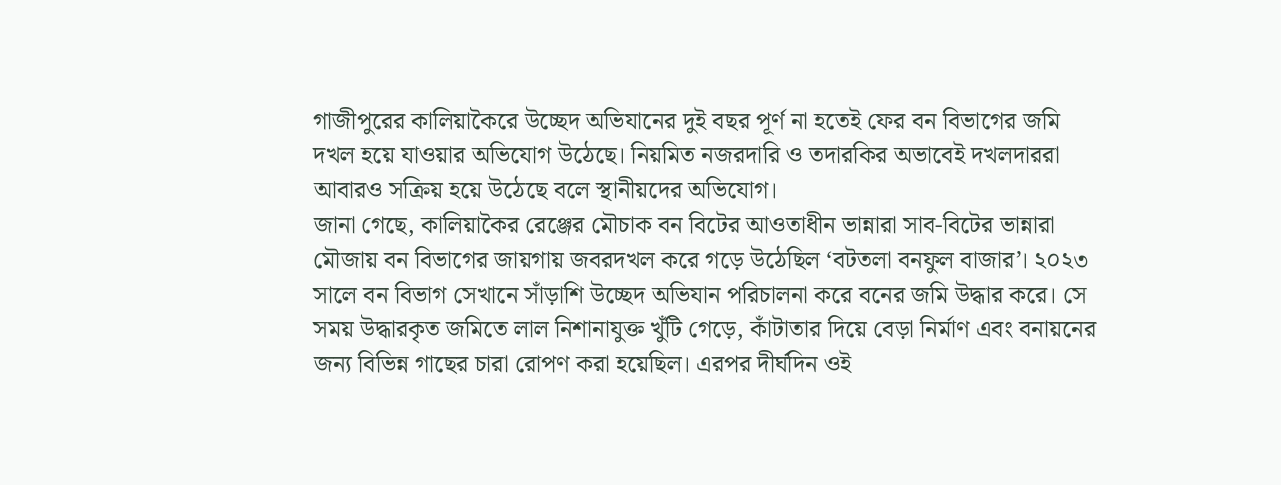গাজীপুরের কালিয়াকৈরে উচ্ছেদ অভিযানের দুই বছর পূর্ণ না হতেই ফের বন বিভাগের জমি দখল হয়ে যাওয়ার অভিযোগ উঠেছে। নিয়মিত নজরদারি ও তদারকির অভাবেই দখলদাররা আবারও সক্রিয় হয়ে উঠেছে বলে স্থানীয়দের অভিযোগ।
জানা গেছে, কালিয়াকৈর রেঞ্জের মৌচাক বন বিটের আওতাধীন ভান্নারা সাব-বিটের ভান্নারা মৌজায় বন বিভাগের জায়গায় জবরদখল করে গড়ে উঠেছিল ‘বটতলা বনফুল বাজার’। ২০২৩ সালে বন বিভাগ সেখানে সাঁড়াশি উচ্ছেদ অভিযান পরিচালনা করে বনের জমি উদ্ধার করে। সে সময় উদ্ধারকৃত জমিতে লাল নিশানাযুক্ত খুঁটি গেড়ে, কাঁটাতার দিয়ে বেড়া নির্মাণ এবং বনায়নের জন্য বিভিন্ন গাছের চারা রোপণ করা হয়েছিল। এরপর দীর্ঘদিন ওই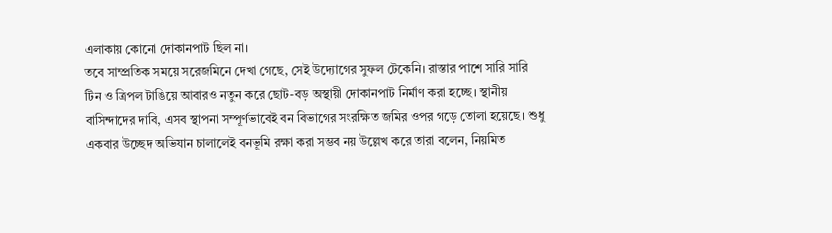এলাকায় কোনো দোকানপাট ছিল না।
তবে সাম্প্রতিক সময়ে সরেজমিনে দেখা গেছে, সেই উদ্যোগের সুফল টেকেনি। রাস্তার পাশে সারি সারি টিন ও ত্রিপল টাঙিয়ে আবারও নতুন করে ছোট-বড় অস্থায়ী দোকানপাট নির্মাণ করা হচ্ছে। স্থানীয় বাসিন্দাদের দাবি, এসব স্থাপনা সম্পূর্ণভাবেই বন বিভাগের সংরক্ষিত জমির ওপর গড়ে তোলা হয়েছে। শুধু একবার উচ্ছেদ অভিযান চালালেই বনভূমি রক্ষা করা সম্ভব নয় উল্লেখ করে তারা বলেন, নিয়মিত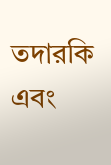তদারকি এবং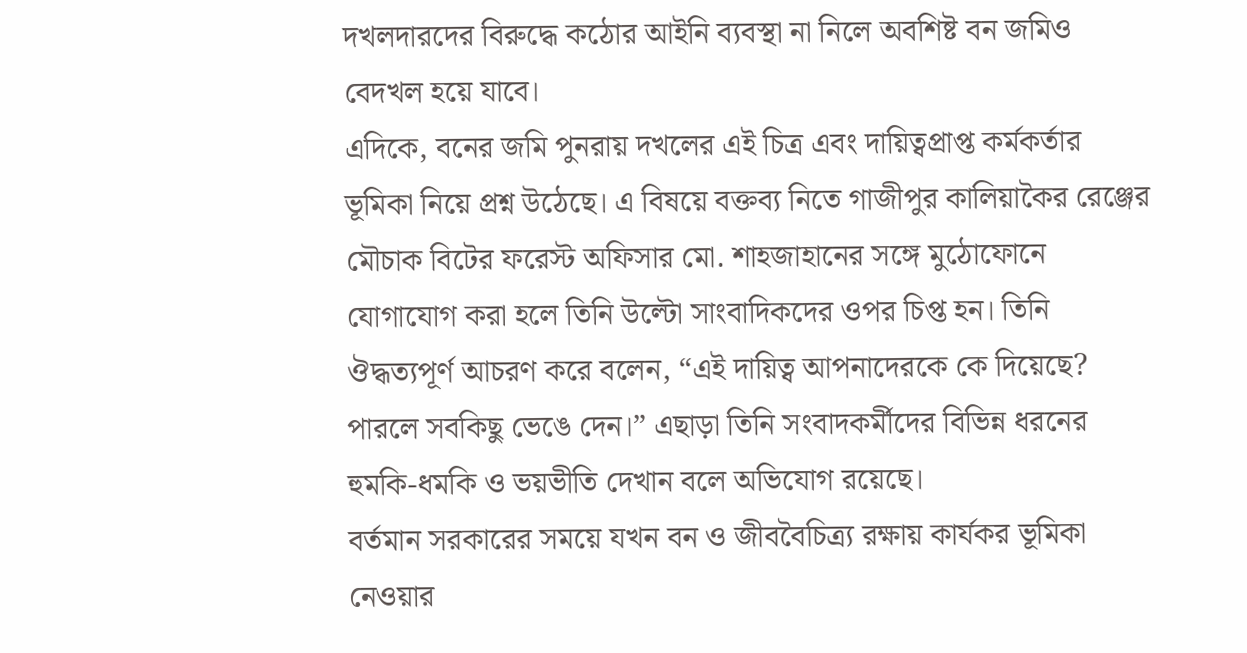দখলদারদের বিরুদ্ধে কঠোর আইনি ব্যবস্থা না নিলে অবশিষ্ট বন জমিও বেদখল হয়ে যাবে।
এদিকে, বনের জমি পুনরায় দখলের এই চিত্র এবং দায়িত্বপ্রাপ্ত কর্মকর্তার ভূমিকা নিয়ে প্রশ্ন উঠেছে। এ বিষয়ে বক্তব্য নিতে গাজীপুর কালিয়াকৈর রেঞ্জের মৌচাক বিটের ফরেস্ট অফিসার মো. শাহজাহানের সঙ্গে মুঠোফোনে যোগাযোগ করা হলে তিনি উল্টো সাংবাদিকদের ওপর চিপ্ত হন। তিনি ঔদ্ধত্যপূর্ণ আচরণ করে বলেন, “এই দায়িত্ব আপনাদেরকে কে দিয়েছে? পারলে সবকিছু ভেঙে দেন।” এছাড়া তিনি সংবাদকর্মীদের বিভিন্ন ধরনের হুমকি-ধমকি ও ভয়ভীতি দেখান বলে অভিযোগ রয়েছে।
বর্তমান সরকারের সময়ে যখন বন ও জীববৈচিত্র্য রক্ষায় কার্যকর ভূমিকা নেওয়ার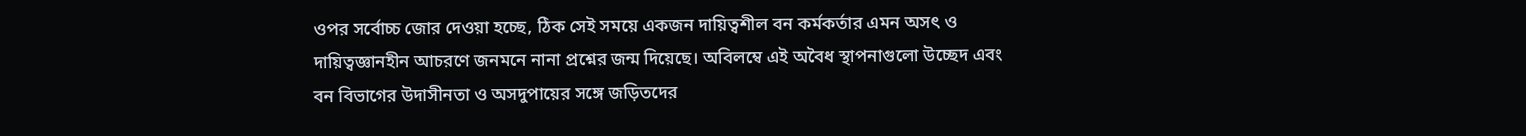ওপর সর্বোচ্চ জোর দেওয়া হচ্ছে, ঠিক সেই সময়ে একজন দায়িত্বশীল বন কর্মকর্তার এমন অসৎ ও দায়িত্বজ্ঞানহীন আচরণে জনমনে নানা প্রশ্নের জন্ম দিয়েছে। অবিলম্বে এই অবৈধ স্থাপনাগুলো উচ্ছেদ এবং বন বিভাগের উদাসীনতা ও অসদুপায়ের সঙ্গে জড়িতদের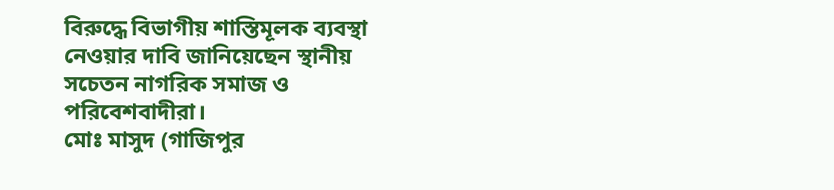বিরুদ্ধে বিভাগীয় শাস্তিমূলক ব্যবস্থা নেওয়ার দাবি জানিয়েছেন স্থানীয় সচেতন নাগরিক সমাজ ও পরিবেশবাদীরা।
মোঃ মাসুদ (গাজিপুর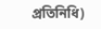প্রতিনিধি)